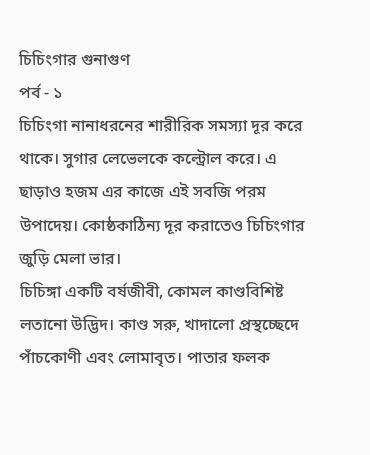চিচিংগার গুনাগুণ
পর্ব - ১
চিচিংগা নানাধরনের শারীরিক সমস্যা দূর করে থাকে। সুগার লেভেলকে কল্ট্রোল করে। এ ছাড়াও হজম এর কাজে এই সবজি পরম উপাদেয়। কোষ্ঠকাঠিন্য দূর করাতেও চিচিংগার জুড়ি মেলা ভার।
চিচিঙ্গা একটি বর্ষজীবী, কোমল কাণ্ডবিশিষ্ট লতানো উদ্ভিদ। কাণ্ড সরু, খাদালো প্রস্থচ্ছেদে পাঁচকোণী এবং লোমাবৃত। পাতার ফলক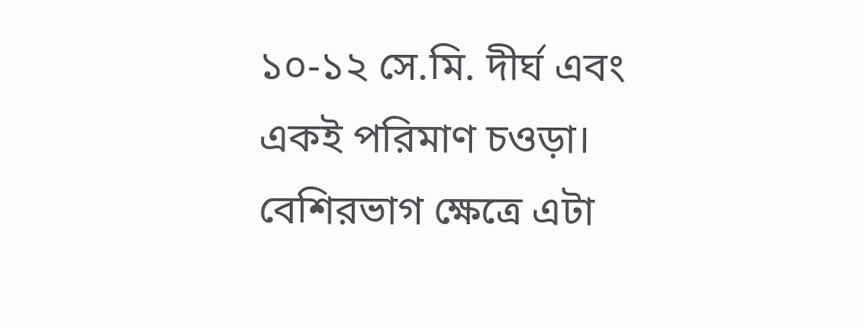১০-১২ সে.মি. দীর্ঘ এবং একই পরিমাণ চওড়া। বেশিরভাগ ক্ষেত্রে এটা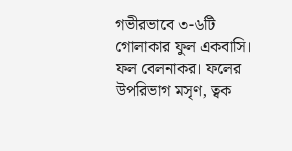গভীরভাবে ৩-৬টি গোলাকার ফুল একবাসি। ফল বেলনাকর। ফলের উপরিভাগ মসৃণ, ত্বক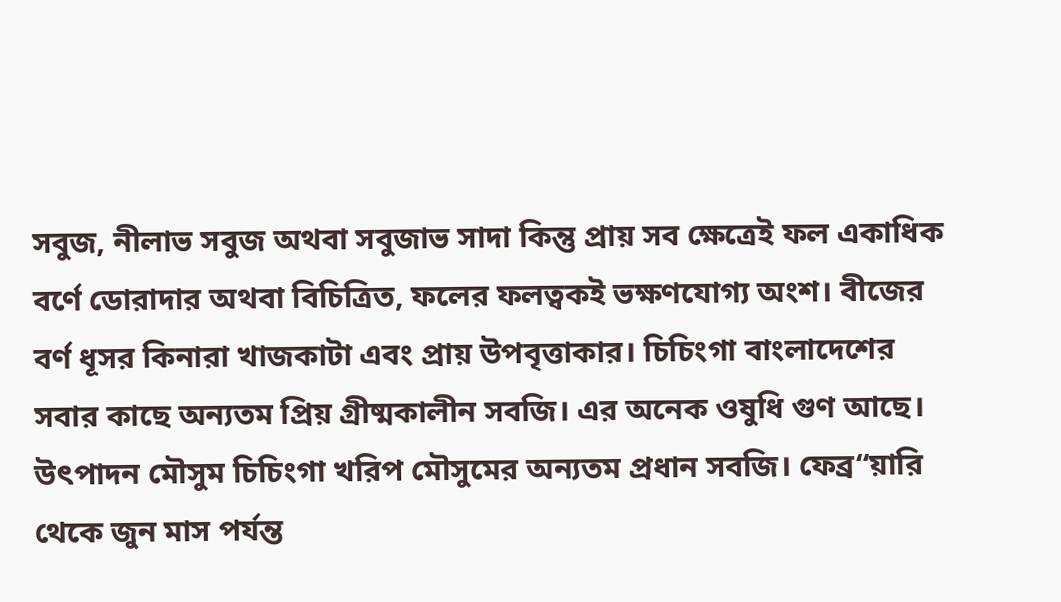সবুজ, নীলাভ সবুজ অথবা সবুজাভ সাদা কিন্তু প্রায় সব ক্ষেত্রেই ফল একাধিক বর্ণে ডোরাদার অথবা বিচিত্রিত, ফলের ফলত্বকই ভক্ষণযোগ্য অংশ। বীজের বর্ণ ধূসর কিনারা খাজকাটা এবং প্রায় উপবৃত্তাকার। চিচিংগা বাংলাদেশের সবার কাছে অন্যতম প্রিয় গ্রীষ্মকালীন সবজি। এর অনেক ওষুধি গুণ আছে। উৎপাদন মৌসুম চিচিংগা খরিপ মৌসুমের অন্যতম প্রধান সবজি। ফেব্র“য়ারি থেকে জুন মাস পর্যন্ত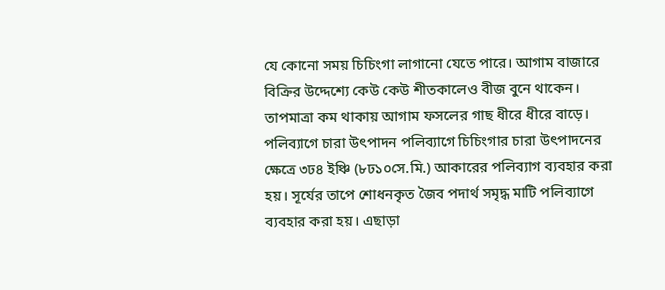যে কোনো সময় চিচিংগা লাগানো যেতে পারে। আগাম বাজারে বিক্রির উদ্দেশ্যে কেউ কেউ শীতকালেও বীজ বুনে থাকেন। তাপমাত্রা কম থাকায় আগাম ফসলের গাছ ধীরে ধীরে বাড়ে। পলিব্যাগে চারা উৎপাদন পলিব্যাগে চিচিংগার চারা উৎপাদনের ক্ষেত্রে ৩ঢ৪ ইঞ্চি (৮ঢ১০সে.মি.) আকারের পলিব্যাগ ব্যবহার করা হয়। সূর্যের তাপে শোধনকৃত জৈব পদার্থ সমৃদ্ধ মাটি পলিব্যাগে ব্যবহার করা হয়। এছাড়া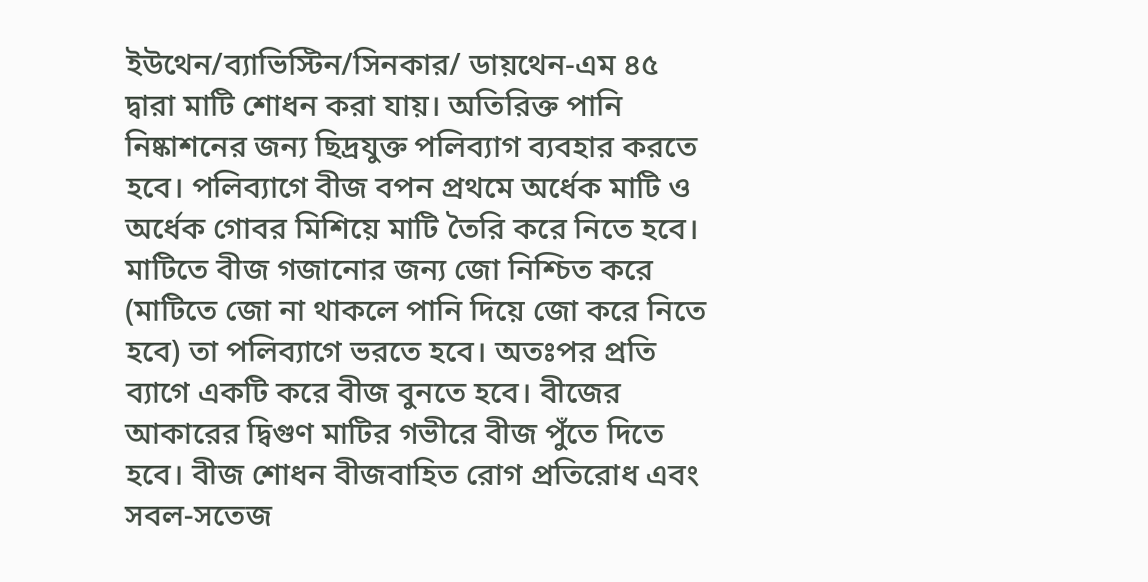ইউথেন/ব্যাভিস্টিন/সিনকার/ ডায়থেন-এম ৪৫ দ্বারা মাটি শোধন করা যায়। অতিরিক্ত পানি নিষ্কাশনের জন্য ছিদ্রযুক্ত পলিব্যাগ ব্যবহার করতে হবে। পলিব্যাগে বীজ বপন প্রথমে অর্ধেক মাটি ও অর্ধেক গোবর মিশিয়ে মাটি তৈরি করে নিতে হবে। মাটিতে বীজ গজানোর জন্য জো নিশ্চিত করে (মাটিতে জো না থাকলে পানি দিয়ে জো করে নিতে হবে) তা পলিব্যাগে ভরতে হবে। অতঃপর প্রতি ব্যাগে একটি করে বীজ বুনতে হবে। বীজের আকারের দ্বিগুণ মাটির গভীরে বীজ পুঁতে দিতে হবে। বীজ শোধন বীজবাহিত রোগ প্রতিরোধ এবং সবল-সতেজ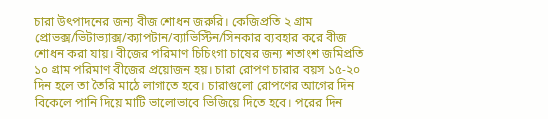চারা উৎপাদনের জন্য বীজ শোধন জরুরি। কেজিপ্রতি ২ গ্রাম প্রোভক্স/ভিটাভ্যাক্স/ক্যাপটান/ব্যাভিস্টিন/সিনকার ব্যবহার করে বীজ শোধন করা যায়। বীজের পরিমাণ চিচিংগা চাষের জন্য শতাংশ জমিপ্রতি ১০ গ্রাম পরিমাণ বীজের প্রয়োজন হয়। চারা রোপণ চারার বয়স ১৫-২০ দিন হলে তা তৈরি মাঠে লাগাতে হবে। চারাগুলো রোপণের আগের দিন বিকেলে পানি দিয়ে মাটি ভালোভাবে ভিজিয়ে দিতে হবে। পরের দিন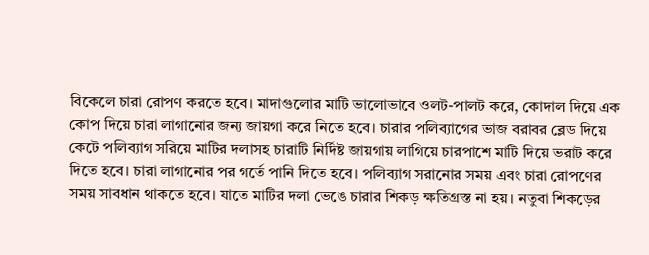বিকেলে চারা রোপণ করতে হবে। মাদাগুলোর মাটি ভালোভাবে ওলট-পালট করে, কোদাল দিয়ে এক কোপ দিয়ে চারা লাগানোর জন্য জায়গা করে নিতে হবে। চারার পলিব্যাগের ভাজ বরাবর ব্লেড দিয়ে কেটে পলিব্যাগ সরিয়ে মাটির দলাসহ চারাটি নির্দিষ্ট জায়গায় লাগিয়ে চারপাশে মাটি দিয়ে ভরাট করে দিতে হবে। চারা লাগানোর পর গর্তে পানি দিতে হবে। পলিব্যাগ সরানোর সময় এবং চারা রোপণের সময় সাবধান থাকতে হবে। যাতে মাটির দলা ভেঙে চারার শিকড় ক্ষতিগ্রস্ত না হয়। নতুবা শিকড়ের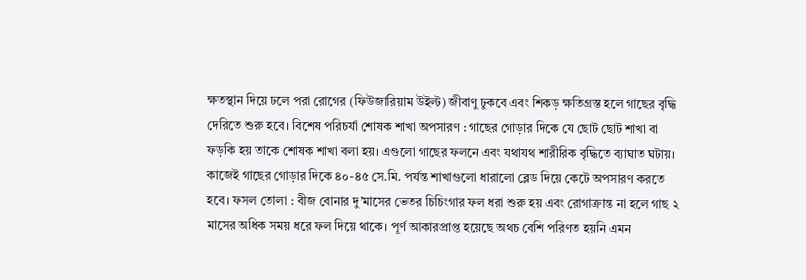ক্ষতস্থান দিয়ে ঢলে পরা রোগের (ফিউজারিয়াম উইল্ট) জীবাণু ঢুকবে এবং শিকড় ক্ষতিগ্রস্ত হলে গাছের বৃদ্ধি দেরিতে শুরু হবে। বিশেষ পরিচর্যা শোষক শাখা অপসারণ : গাছের গোড়ার দিকে যে ছোট ছোট শাখা বা ফড়কি হয় তাকে শোষক শাখা বলা হয়। এগুলো গাছের ফলনে এবং যথাযথ শারীরিক বৃদ্ধিতে ব্যাঘাত ঘটায়। কাজেই গাছের গোড়ার দিকে ৪০-৪৫ সে.মি. পর্যন্ত শাখাগুলো ধারালো ব্লেড দিয়ে কেটে অপসারণ করতে হবে। ফসল তোলা : বীজ বোনার দু’মাসের ভেতর চিচিংগার ফল ধরা শুরু হয় এবং রোগাক্রান্ত না হলে গাছ ২ মাসের অধিক সময় ধরে ফল দিয়ে থাকে। পূর্ণ আকারপ্রাপ্ত হয়েছে অথচ বেশি পরিণত হয়নি এমন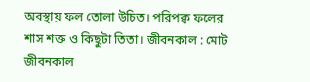অবস্থায় ফল তোলা উচিত। পরিপক্ব ফলের শাস শক্ত ও কিছুটা তিতা। জীবনকাল : মোট জীবনকাল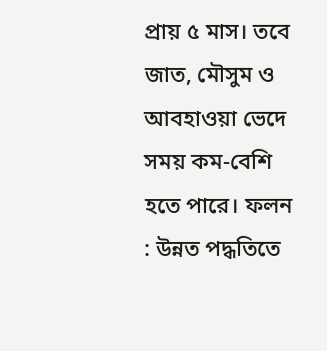প্রায় ৫ মাস। তবে জাত, মৌসুম ও আবহাওয়া ভেদে সময় কম-বেশি হতে পারে। ফলন : উন্নত পদ্ধতিতে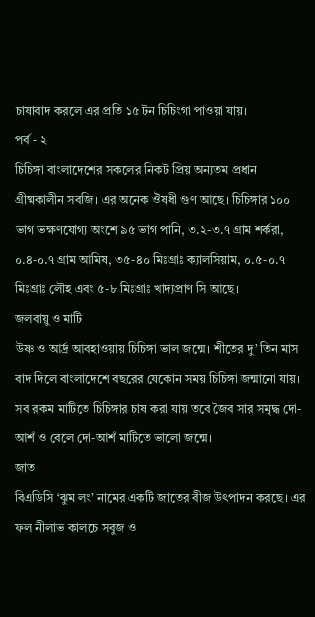চাষাবাদ করলে এর প্রতি ১৫ টন চিচিংগা পাওয়া যায়।
পর্ব - ২
চিচিঙ্গা বাংলাদেশের সকলের নিকট প্রিয় অন্যতম প্রধান গ্রীষ্মকালীন সবজি। এর অনেক ঔষধী গুণ আছে। চিচিঙ্গার ১০০ ভাগ ভক্ষণযোগ্য অংশে ৯৫ ভাগ পানি, ৩.২-৩.৭ গ্রাম শর্করা, ০.৪-০.৭ গ্রাম আমিষ, ৩৫-৪০ মিঃগ্রাঃ ক্যালসিয়াম, ০.৫-০.৭ মিঃগ্রাঃ লৌহ এবং ৫-৮ মিঃগ্রাঃ খাদ্যপ্রাণ সি আছে।
জলবায়ু ও মাটি
উষ্ণ ও আর্দ্র আবহাওয়ায় চিচিঙ্গা ভাল জন্মে। শীতের দু’ তিন মাস বাদ দিলে বাংলাদেশে বছরের যেকোন সময় চিচিঙ্গা জন্মানো যায়। সব রকম মাটিতে চিচিঙ্গার চাষ করা যায় তবে জৈব সার সমৃদ্ধ দো-আশঁ ও বেলে দো-আশঁ মাটিতে ভালো জন্মে।
জাত
বিএডিসি ‘ঝুম লং’ নামের একটি জাতের বীজ উৎপাদন করছে। এর ফল নীলাভ কালচে সবুজ ও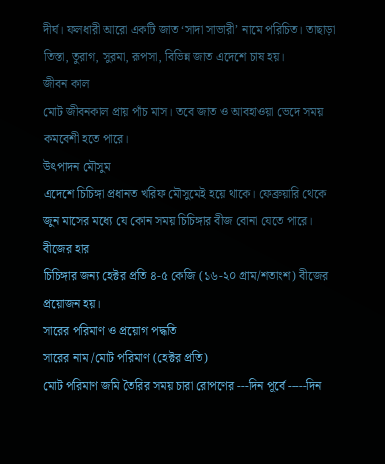দীর্ঘ। ফলধারী আরো একটি জাত ‘সাদা সাভারী’ নামে পরিচিত। তাছাড়া তিস্তা, তুরাগ, সুরমা, রূপসা, বিভিন্ন জাত এদেশে চাষ হয়।
জীবন কাল
মোট জীবনকাল প্রায় পাঁচ মাস। তবে জাত ও আবহাওয়া ভেদে সময় কমবেশী হতে পারে।
উৎপাদন মৌসুম
এদেশে চিচিঙ্গা প্রধানত খরিফ মৌসুমেই হয়ে থাকে। ফেব্রুয়ারি থেকে জুন মাসের মধ্যে যে কোন সময় চিচিঙ্গার বীজ বোনা যেতে পারে।
বীজের হার
চিচিঙ্গার জন্য হেক্টর প্রতি ৪-৫ কেজি (১৬-২০ গ্রাম/শতাংশ) বীজের প্রয়োজন হয়।
সারের পরিমাণ ও প্রয়োগ পদ্ধতি
সারের নাম /মোট পরিমাণ (হেক্টর প্রতি)
মোট পরিমাণ জমি তৈরির সময় চারা রোপণের ---দিন পূর্বে -----দিন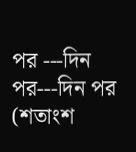পর ---দিন পর---দিন পর
(শতাংশ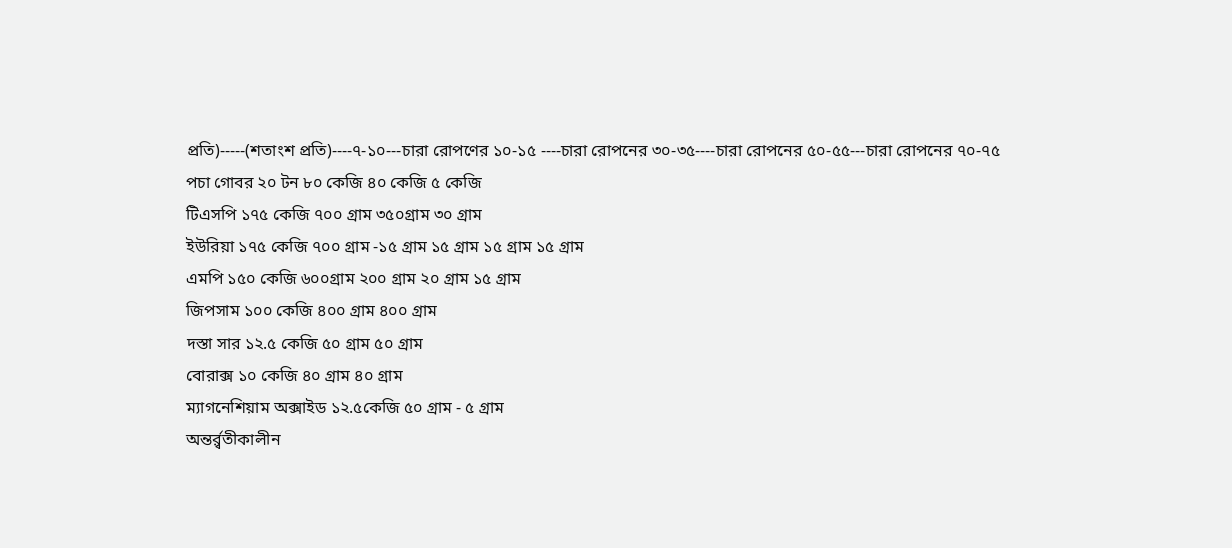প্রতি)-----(শতাংশ প্রতি)----৭-১০---চারা রোপণের ১০-১৫ ----চারা রোপনের ৩০-৩৫----চারা রোপনের ৫০-৫৫---চারা রোপনের ৭০-৭৫
পচা গোবর ২০ টন ৮০ কেজি ৪০ কেজি ৫ কেজি
টিএসপি ১৭৫ কেজি ৭০০ গ্রাম ৩৫০গ্রাম ৩০ গ্রাম
ইউরিয়া ১৭৫ কেজি ৭০০ গ্রাম -১৫ গ্রাম ১৫ গ্রাম ১৫ গ্রাম ১৫ গ্রাম
এমপি ১৫০ কেজি ৬০০গ্রাম ২০০ গ্রাম ২০ গ্রাম ১৫ গ্রাম
জিপসাম ১০০ কেজি ৪০০ গ্রাম ৪০০ গ্রাম
দস্তা সার ১২.৫ কেজি ৫০ গ্রাম ৫০ গ্রাম
বোরাক্স ১০ কেজি ৪০ গ্রাম ৪০ গ্রাম
ম্যাগনেশিয়াম অক্সাইড ১২.৫কেজি ৫০ গ্রাম - ৫ গ্রাম
অন্তর্র্বতীকালীন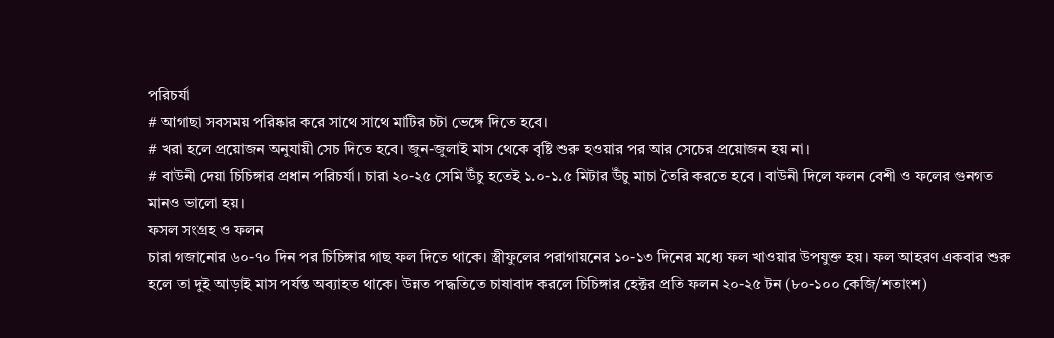পরিচর্যা
# আগাছা সবসময় পরিষ্কার করে সাথে সাথে মাটির চটা ভেঙ্গে দিতে হবে।
# খরা হলে প্রয়োজন অনুযায়ী সেচ দিতে হবে। জুন-জুলাই মাস থেকে বৃষ্টি শুরু হওয়ার পর আর সেচের প্রয়োজন হয় না।
# বাউনী দেয়া চিচিঙ্গার প্রধান পরিচর্যা। চারা ২০-২৫ সেমি উঁচু হতেই ১.০-১.৫ মিটার উঁচু মাচা তৈরি করতে হবে । বাউনী দিলে ফলন বেশী ও ফলের গুনগত মানও ভালো হয়।
ফসল সংগ্রহ ও ফলন
চারা গজানোর ৬০-৭০ দিন পর চিচিঙ্গার গাছ ফল দিতে থাকে। স্ত্রীফুলের পরাগায়নের ১০-১৩ দিনের মধ্যে ফল খাওয়ার উপযুক্ত হয়। ফল আহরণ একবার শুরু হলে তা দুই আড়াই মাস পর্যন্ত অব্যাহত থাকে। উন্নত পদ্ধতিতে চাষাবাদ করলে চিচিঙ্গার হেক্টর প্রতি ফলন ২০-২৫ টন (৮০-১০০ কেজি/শতাংশ)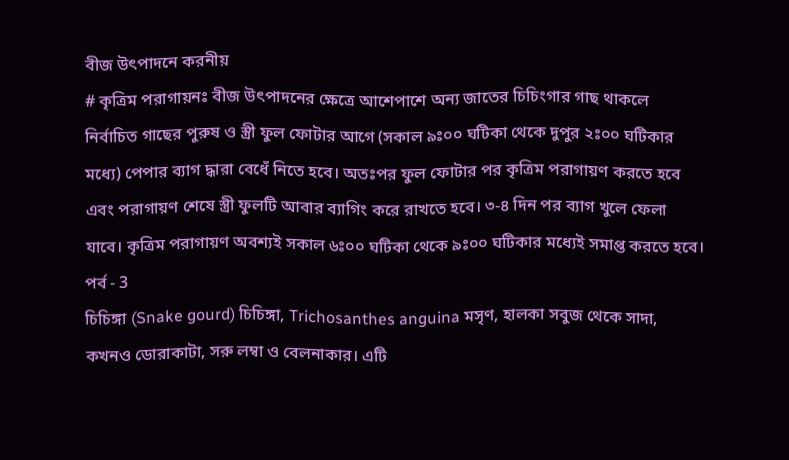বীজ উৎপাদনে করনীয়
# কৃত্রিম পরাগায়নঃ বীজ উৎপাদনের ক্ষেত্রে আশেপাশে অন্য জাতের চিচিংগার গাছ থাকলে নির্বাচিত গাছের পুরুষ ও স্ত্রী ফুল ফোটার আগে (সকাল ৯ঃ০০ ঘটিকা থেকে দুপুর ২ঃ০০ ঘটিকার মধ্যে) পেপার ব্যাগ দ্ধারা বেধেঁ নিতে হবে। অতঃপর ফুল ফোটার পর কৃত্রিম পরাগায়ণ করতে হবে এবং পরাগায়ণ শেষে স্ত্রী ফুলটি আবার ব্যাগিং করে রাখতে হবে। ৩-৪ দিন পর ব্যাগ খুলে ফেলা যাবে। কৃত্রিম পরাগায়ণ অবশ্যই সকাল ৬ঃ০০ ঘটিকা থেকে ৯ঃ০০ ঘটিকার মধ্যেই সমাপ্ত করতে হবে।
পর্ব - 3
চিচিঙ্গা (Snake gourd) চিচিঙ্গা, Trichosanthes anguina মসৃণ, হালকা সবুজ থেকে সাদা, কখনও ডোরাকাটা, সরু লম্বা ও বেলনাকার। এটি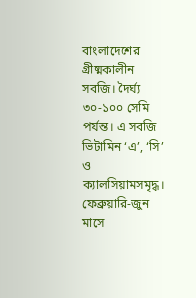বাংলাদেশের গ্রীষ্মকালীন সবজি। দৈর্ঘ্য ৩০-১০০ সেমি পর্যন্ত। এ সবজি ভিটামিন ‘এ’, ‘সি’ ও ক্যালসিয়ামসমৃদ্ধ। ফেব্রুয়ারি-জুন মাসে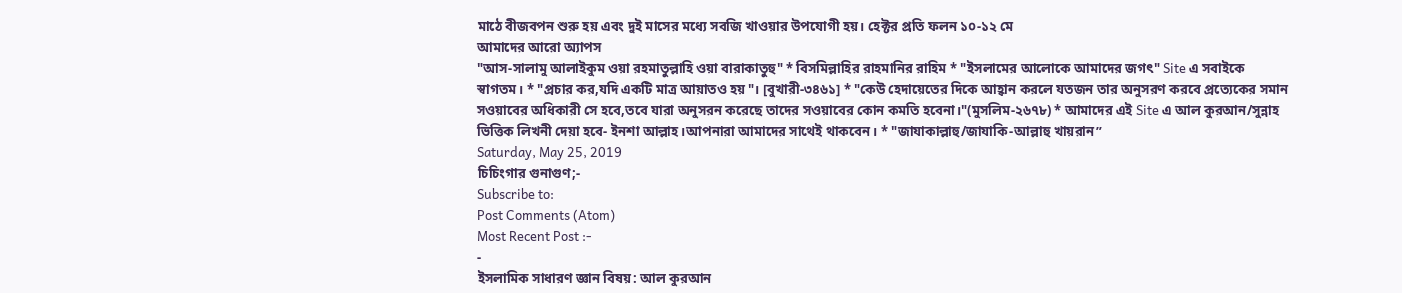মাঠে বীজবপন শুরু হয় এবং দুই মাসের মধ্যে সবজি খাওয়ার উপযোগী হয়। হেক্টর প্রতি ফলন ১০-১২ মে
আমাদের আরো অ্যাপস
"আস-সালামু আলাইকুম ওয়া রহমাতুল্লাহি ওয়া বারাকাতুহু" * বিসমিল্লাহির রাহমানির রাহিম * "ইসলামের আলোকে আমাদের জগৎ" Site এ সবাইকে স্বাগতম। * "প্রচার কর,যদি একটি মাত্র আয়াতও হয়"। [বুখারী-৩৪৬১] * "কেউ হেদায়েতের দিকে আহ্বান করলে যতজন তার অনুসরণ করবে প্রত্যেকের সমান সওয়াবের অধিকারী সে হবে,তবে যারা অনুসরন করেছে তাদের সওয়াবের কোন কমতি হবেনা।"(মুসলিম-২৬৭৮) * আমাদের এই Site এ আল কুরআন/সুন্নাহ ভিত্তিক লিখনী দেয়া হবে- ইনশা আল্লাহ।আপনারা আমাদের সাথেই থাকবেন। * "জাযাকাল্লাহু/জাযাকি-আল্লাহু খায়রান”
Saturday, May 25, 2019
চিচিংগার গুনাগুণ;-
Subscribe to:
Post Comments (Atom)
Most Recent Post :-
-
ইসলামিক সাধারণ জ্ঞান বিষয়: আল কুরআন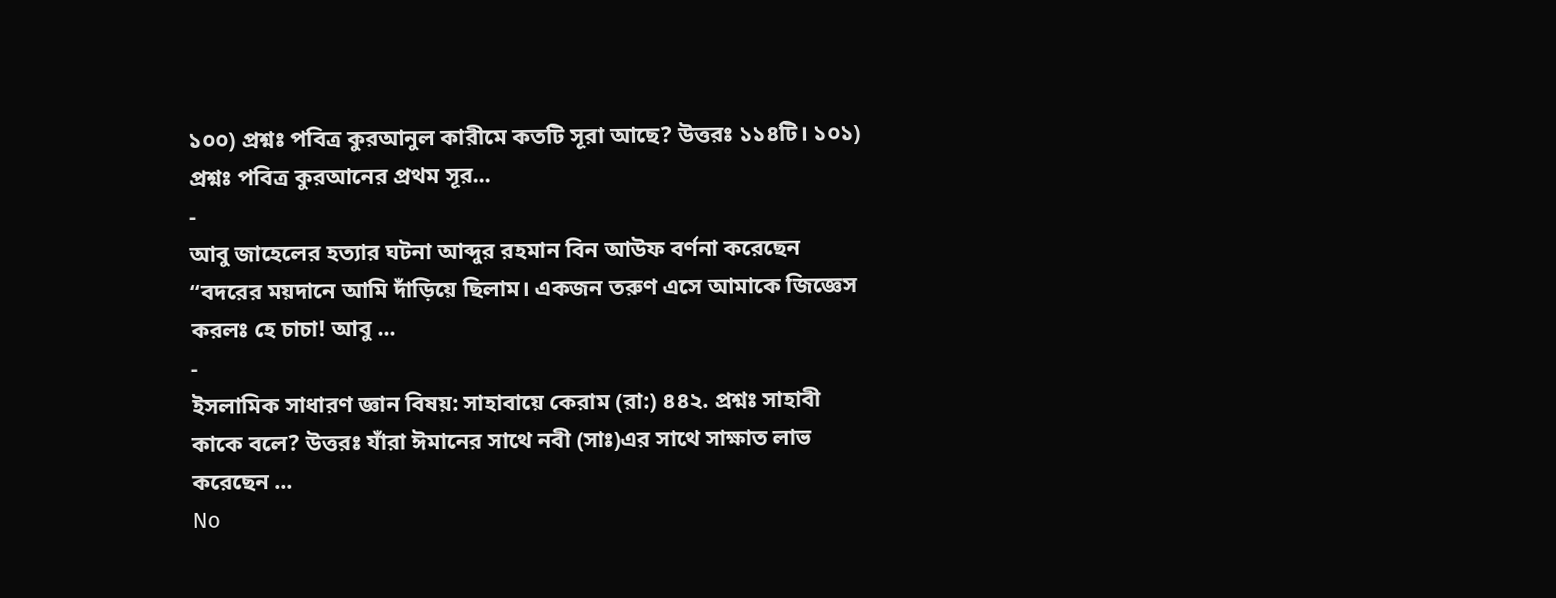১০০) প্রশ্নঃ পবিত্র কুরআনুল কারীমে কতটি সূরা আছে? উত্তরঃ ১১৪টি। ১০১) প্রশ্নঃ পবিত্র কুরআনের প্রথম সূর...
-
আবু জাহেলের হত্যার ঘটনা আব্দুর রহমান বিন আউফ বর্ণনা করেছেন “বদরের ময়দানে আমি দাঁড়িয়ে ছিলাম। একজন তরুণ এসে আমাকে জিজ্ঞেস করলঃ হে চাচা! আবু ...
-
ইসলামিক সাধারণ জ্ঞান বিষয়: সাহাবায়ে কেরাম (রা:) ৪৪২. প্রশ্নঃ সাহাবী কাকে বলে? উত্তরঃ যাঁরা ঈমানের সাথে নবী (সাঃ)এর সাথে সাক্ষাত লাভ করেছেন ...
No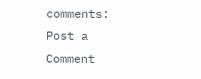comments:
Post a Comment